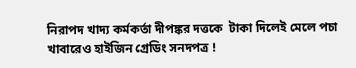নিরাপদ খাদ্য কর্মকর্তা দীপঙ্কর দত্তকে  টাকা দিলেই মেলে পচা খাবারেও হাইজিন গ্রেডিং সনদপত্র !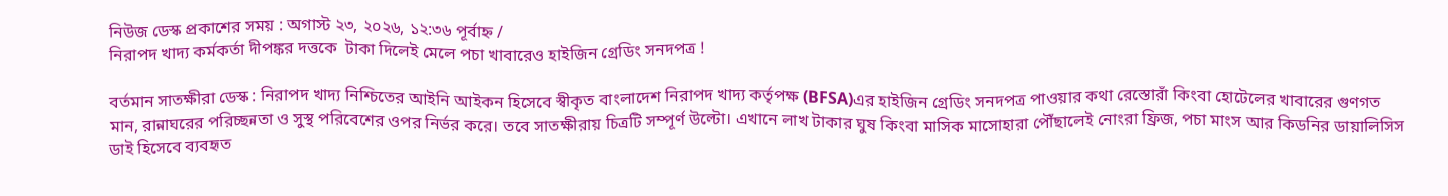নিউজ ডেস্ক প্রকাশের সময় : অগাস্ট ২৩, ২০২৬, ১২:৩৬ পূর্বাহ্ন /
নিরাপদ খাদ্য কর্মকর্তা দীপঙ্কর দত্তকে  টাকা দিলেই মেলে পচা খাবারেও হাইজিন গ্রেডিং সনদপত্র !

বর্তমান সাতক্ষীরা ডেস্ক : নিরাপদ খাদ্য নিশ্চিতের আইনি আইকন হিসেবে স্বীকৃত বাংলাদেশ নিরাপদ খাদ্য কর্তৃপক্ষ (BFSA)এর হাইজিন গ্রেডিং সনদপত্র পাওয়ার কথা রেস্তোরাঁ কিংবা হোটেলের খাবারের গুণগত মান, রান্নাঘরের পরিচ্ছন্নতা ও সুস্থ পরিবেশের ওপর নির্ভর করে। তবে সাতক্ষীরায় চিত্রটি সম্পূর্ণ উল্টো। এখানে লাখ টাকার ঘুষ কিংবা মাসিক মাসোহারা পৌঁছালেই নোংরা ফ্রিজ, পচা মাংস আর কিডনির ডায়ালিসিস ডাই হিসেবে ব্যবহৃত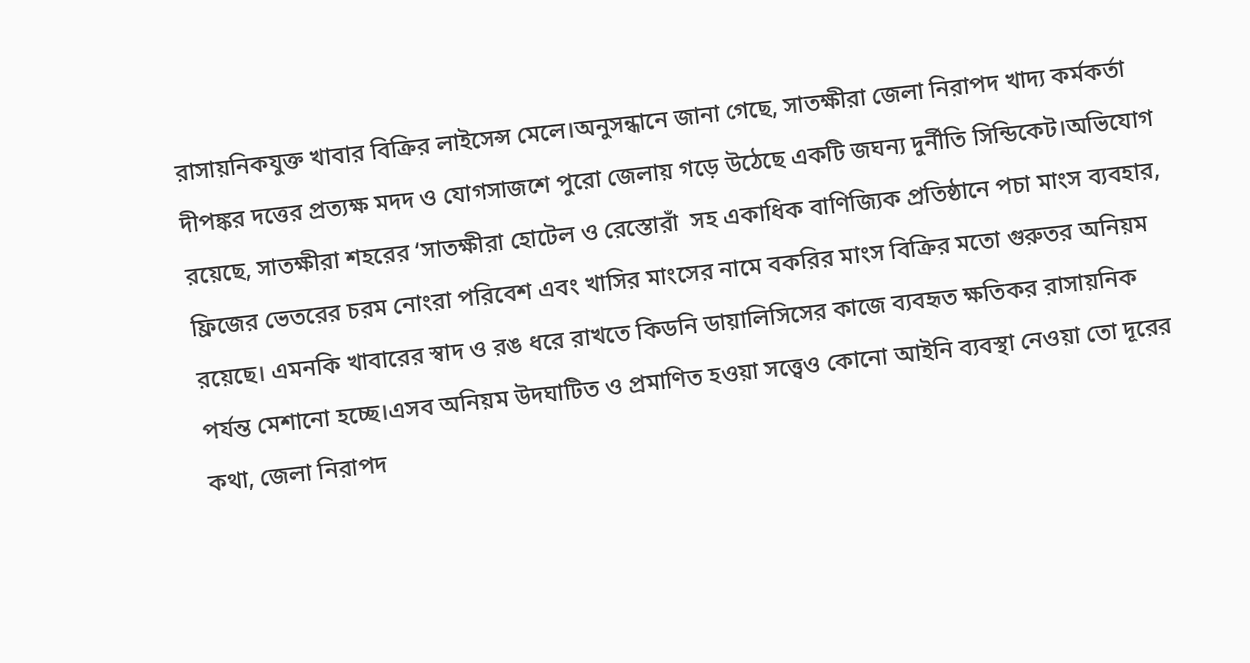রাসায়নিকযুক্ত খাবার বিক্রির লাইসেন্স মেলে।অনুসন্ধানে জানা গেছে, সাতক্ষীরা জেলা নিরাপদ খাদ্য কর্মকর্তা দীপঙ্কর দত্তের প্রত্যক্ষ মদদ ও যোগসাজশে পুরো জেলায় গড়ে উঠেছে একটি জঘন্য দুর্নীতি সিন্ডিকেট।অভিযোগ রয়েছে, সাতক্ষীরা শহরের ‘সাতক্ষীরা হোটেল ও রেস্তোরাঁ  সহ একাধিক বাণিজ্যিক প্রতিষ্ঠানে পচা মাংস ব্যবহার, ফ্রিজের ভেতরের চরম নোংরা পরিবেশ এবং খাসির মাংসের নামে বকরির মাংস বিক্রির মতো গুরুতর অনিয়ম রয়েছে। এমনকি খাবারের স্বাদ ও রঙ ধরে রাখতে কিডনি ডায়ালিসিসের কাজে ব্যবহৃত ক্ষতিকর রাসায়নিক পর্যন্ত মেশানো হচ্ছে।এসব অনিয়ম উদঘাটিত ও প্রমাণিত হওয়া সত্ত্বেও কোনো আইনি ব্যবস্থা নেওয়া তো দূরের কথা, জেলা নিরাপদ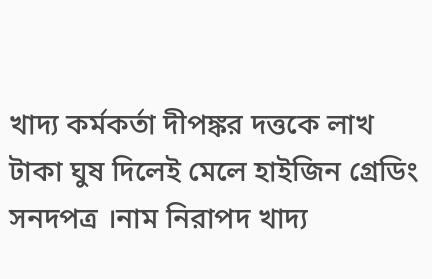খাদ্য কর্মকর্তা দীপঙ্কর দত্তকে লাখ টাকা ঘুষ দিলেই মেলে হাইজিন গ্রেডিং সনদপত্র ।নাম নিরাপদ খাদ্য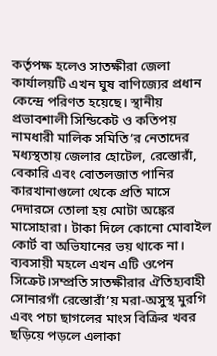কর্তৃপক্ষ হলেও সাতক্ষীরা জেলা কার্যালয়টি এখন ঘুষ বাণিজ্যের প্রধান কেন্দ্রে পরিণত হয়েছে। স্থানীয় প্রভাবশালী সিন্ডিকেট ও কতিপয় নামধারী মালিক সমিতি’র নেতাদের মধ্যস্থতায় জেলার হোটেল, রেস্তোরাঁ, বেকারি এবং বোতলজাত পানির কারখানাগুলো থেকে প্রতি মাসে দেদারসে তোলা হয় মোটা অঙ্কের মাসোহারা। টাকা দিলে কোনো মোবাইল কোর্ট বা অভিযানের ভয় থাকে না। ব্যবসায়ী মহলে এখন এটি ওপেন সিক্রেট।সম্প্রতি সাতক্ষীরার ঐতিহ্যবাহী সোনারগাঁ রেস্তোরাঁ’য় মরা-অসুস্থ মুরগি এবং পচা ছাগলের মাংস বিক্রির খবর ছড়িয়ে পড়লে এলাকা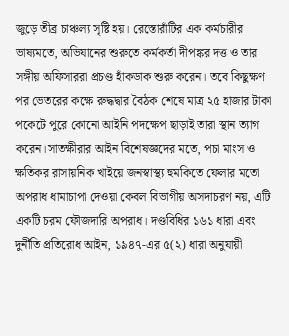জুড়ে তীব্র চাঞ্চল্য সৃষ্টি হয়। রেস্তোরাঁটির এক কর্মচারীর ভাষ্যমতে, অভিযানের শুরুতে কর্মকর্তা দীপঙ্কর দত্ত ও তার সঙ্গীয় অফিসাররা প্রচণ্ড হাঁকডাক শুরু করেন। তবে কিছুক্ষণ পর ভেতরের কক্ষে রুদ্ধদ্বার বৈঠক শেষে মাত্র ২৫ হাজার টাকা পকেটে পুরে কোনো আইনি পদক্ষেপ ছাড়াই তারা স্থান ত্যাগ করেন।সাতক্ষীরার আইন বিশেষজ্ঞদের মতে, পচা মাংস ও ক্ষতিকর রাসায়নিক খাইয়ে জনস্বাস্থ্য হুমকিতে ফেলার মতো অপরাধ ধামাচাপা দেওয়া কেবল বিভাগীয় অসদাচরণ নয়, এটি একটি চরম ফৌজদারি অপরাধ। দণ্ডবিধির ১৬১ ধারা এবং দুর্নীতি প্রতিরোধ আইন, ১৯৪৭-এর ৫(২) ধারা অনুযায়ী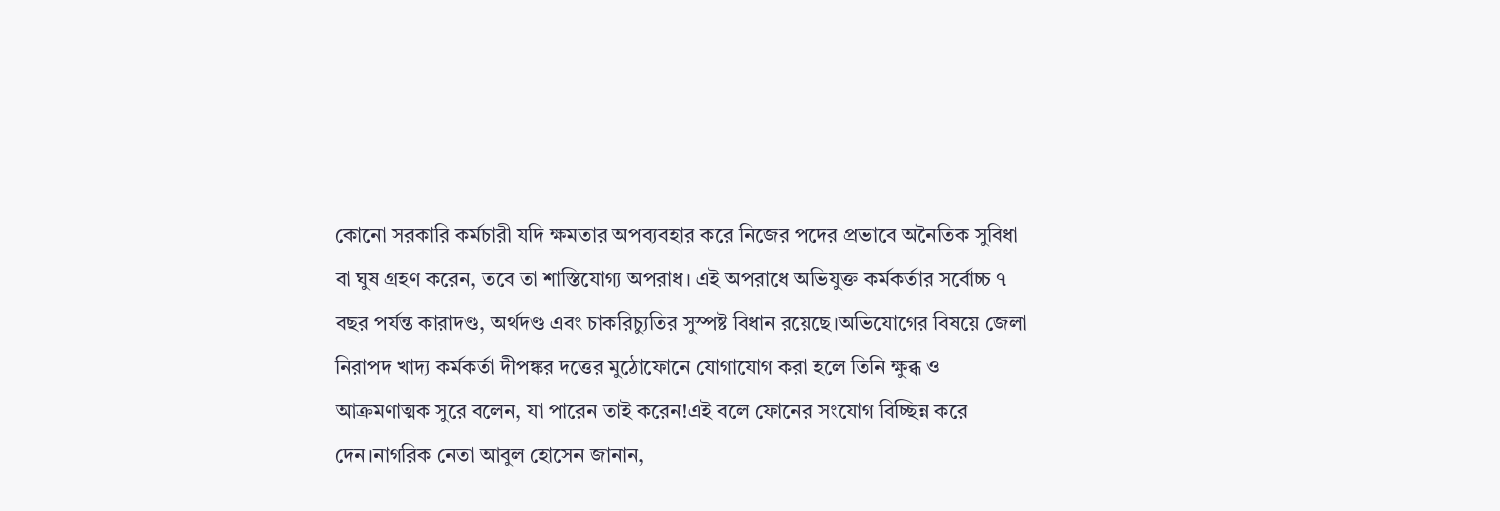কোনো সরকারি কর্মচারী যদি ক্ষমতার অপব্যবহার করে নিজের পদের প্রভাবে অনৈতিক সুবিধা বা ঘুষ গ্রহণ করেন, তবে তা শাস্তিযোগ্য অপরাধ। এই অপরাধে অভিযুক্ত কর্মকর্তার সর্বোচ্চ ৭ বছর পর্যন্ত কারাদণ্ড, অর্থদণ্ড এবং চাকরিচ্যুতির সুস্পষ্ট বিধান রয়েছে।অভিযোগের বিষয়ে জেলা নিরাপদ খাদ্য কর্মকর্তা দীপঙ্কর দত্তের মুঠোফোনে যোগাযোগ করা হলে তিনি ক্ষুব্ধ ও আক্রমণাত্মক সুরে বলেন, যা পারেন তাই করেন!এই বলে ফোনের সংযোগ বিচ্ছিন্ন করে দেন।নাগরিক নেতা আবুল হোসেন জানান,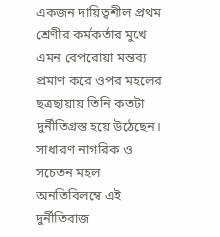একজন দায়িত্বশীল প্রথম শ্রেণীর কর্মকর্তার মুখে এমন বেপরোয়া মন্তব্য প্রমাণ করে ওপর মহলের ছত্রছায়ায় তিনি কতটা দুর্নীতিগ্রস্ত হয়ে উঠেছেন। সাধারণ নাগরিক ও সচেতন মহল অনতিবিলম্বে এই দুর্নীতিবাজ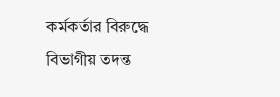কর্মকর্তার বিরুদ্ধে বিভাগীয় তদন্ত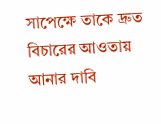সাপেক্ষে তাকে দ্রুত বিচারের আওতায় আনার দাবি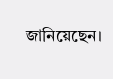জানিয়েছেন।